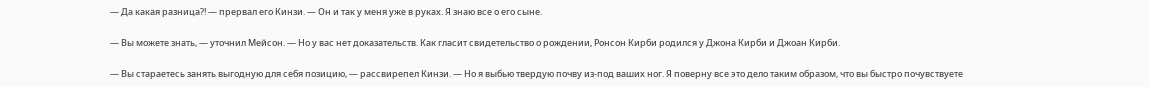— Да какая разница?! — прервал его Кинзи. — Он и так у меня уже в руках. Я знаю все о его сыне.

— Вы можете знать, — уточнил Мейсон. — Но у вас нет доказательств. Как гласит свидетельство о рождении, Ронсон Кирби родился у Джона Кирби и Джоан Кирби.

— Вы стараетесь занять выгодную для себя позицию, — рассвирепел Кинзи. — Но я выбью твердую почву из-под ваших ног. Я поверну все это дело таким образом, что вы быстро почувствуете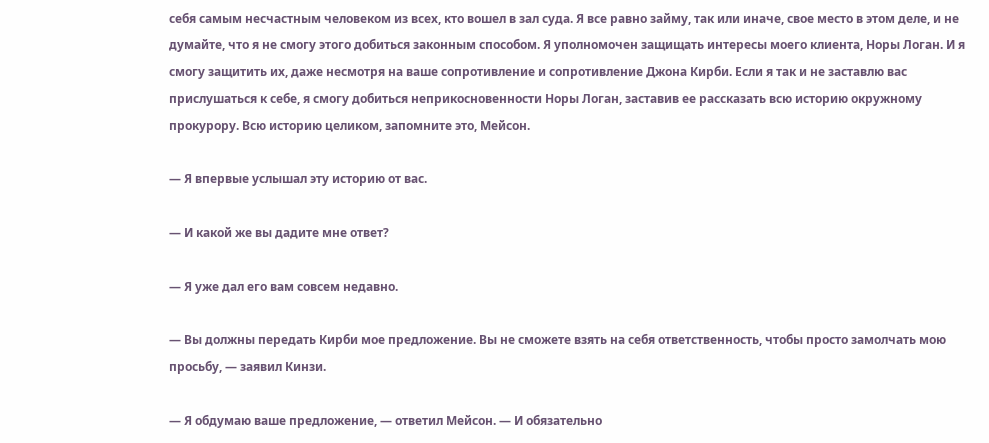себя самым несчастным человеком из всех, кто вошел в зал суда. Я все равно займу, так или иначе, свое место в этом деле, и не думайте, что я не смогу этого добиться законным способом. Я уполномочен защищать интересы моего клиента, Норы Логан. И я смогу защитить их, даже несмотря на ваше сопротивление и сопротивление Джона Кирби. Если я так и не заставлю вас прислушаться к себе, я смогу добиться неприкосновенности Норы Логан, заставив ее рассказать всю историю окружному прокурору. Всю историю целиком, запомните это, Мейсон.

— Я впервые услышал эту историю от вас.

— И какой же вы дадите мне ответ?

— Я уже дал его вам совсем недавно.

— Вы должны передать Кирби мое предложение. Вы не сможете взять на себя ответственность, чтобы просто замолчать мою просьбу, — заявил Кинзи.

— Я обдумаю ваше предложение, — ответил Мейсон. — И обязательно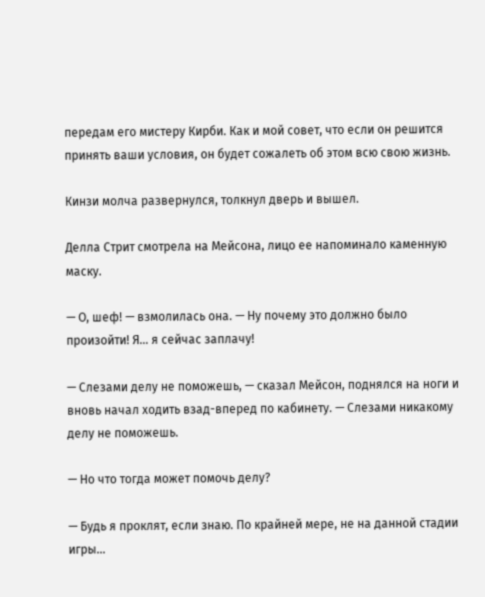передам его мистеру Кирби. Как и мой совет, что если он решится принять ваши условия, он будет сожалеть об этом всю свою жизнь.

Кинзи молча развернулся, толкнул дверь и вышел.

Делла Стрит смотрела на Мейсона, лицо ее напоминало каменную маску.

— О, шеф! — взмолилась она. — Ну почему это должно было произойти! Я… я сейчас заплачу!

— Слезами делу не поможешь, — сказал Мейсон, поднялся на ноги и вновь начал ходить взад-вперед по кабинету. — Слезами никакому делу не поможешь.

— Но что тогда может помочь делу?

— Будь я проклят, если знаю. По крайней мере, не на данной стадии игры…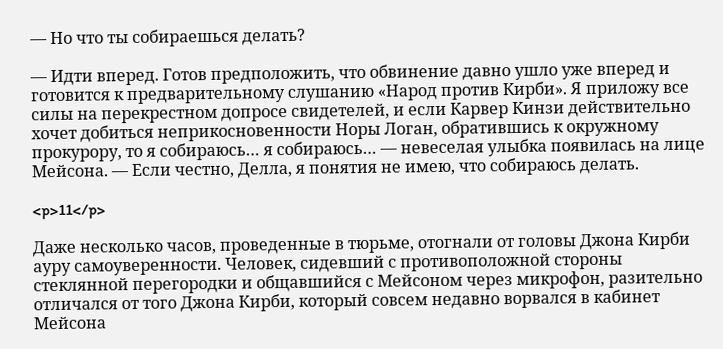— Но что ты собираешься делать?

— Идти вперед. Готов предположить, что обвинение давно ушло уже вперед и готовится к предварительному слушанию «Народ против Кирби». Я приложу все силы на перекрестном допросе свидетелей, и если Карвер Кинзи действительно хочет добиться неприкосновенности Норы Логан, обратившись к окружному прокурору, то я собираюсь… я собираюсь… — невеселая улыбка появилась на лице Мейсона. — Если честно, Делла, я понятия не имею, что собираюсь делать.

<p>11</p>

Даже несколько часов, проведенные в тюрьме, отогнали от головы Джона Кирби ауру самоуверенности. Человек, сидевший с противоположной стороны стеклянной перегородки и общавшийся с Мейсоном через микрофон, разительно отличался от того Джона Кирби, который совсем недавно ворвался в кабинет Мейсона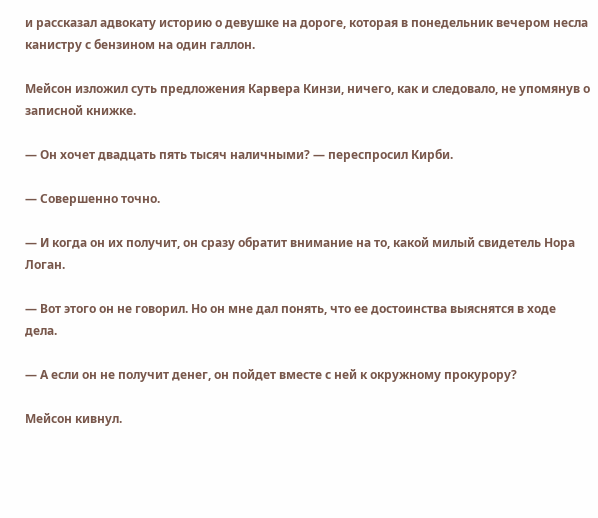и рассказал адвокату историю о девушке на дороге, которая в понедельник вечером несла канистру с бензином на один галлон.

Мейсон изложил суть предложения Карвера Кинзи, ничего, как и следовало, не упомянув о записной книжке.

— Он хочет двадцать пять тысяч наличными? — переспросил Кирби.

— Совершенно точно.

— И когда он их получит, он сразу обратит внимание на то, какой милый свидетель Нора Логан.

— Вот этого он не говорил. Но он мне дал понять, что ее достоинства выяснятся в ходе дела.

— А если он не получит денег, он пойдет вместе с ней к окружному прокурору?

Мейсон кивнул.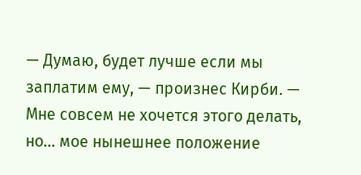— Думаю, будет лучше если мы заплатим ему, — произнес Кирби. — Мне совсем не хочется этого делать, но… мое нынешнее положение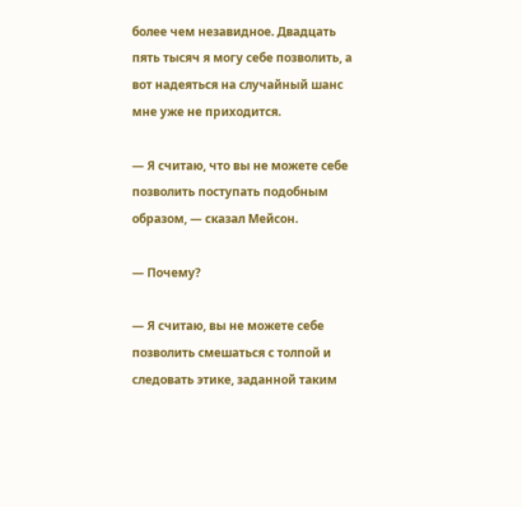более чем незавидное. Двадцать пять тысяч я могу себе позволить, а вот надеяться на случайный шанс мне уже не приходится.

— Я считаю, что вы не можете себе позволить поступать подобным образом, — сказал Мейсон.

— Почему?

— Я считаю, вы не можете себе позволить смешаться с толпой и следовать этике, заданной таким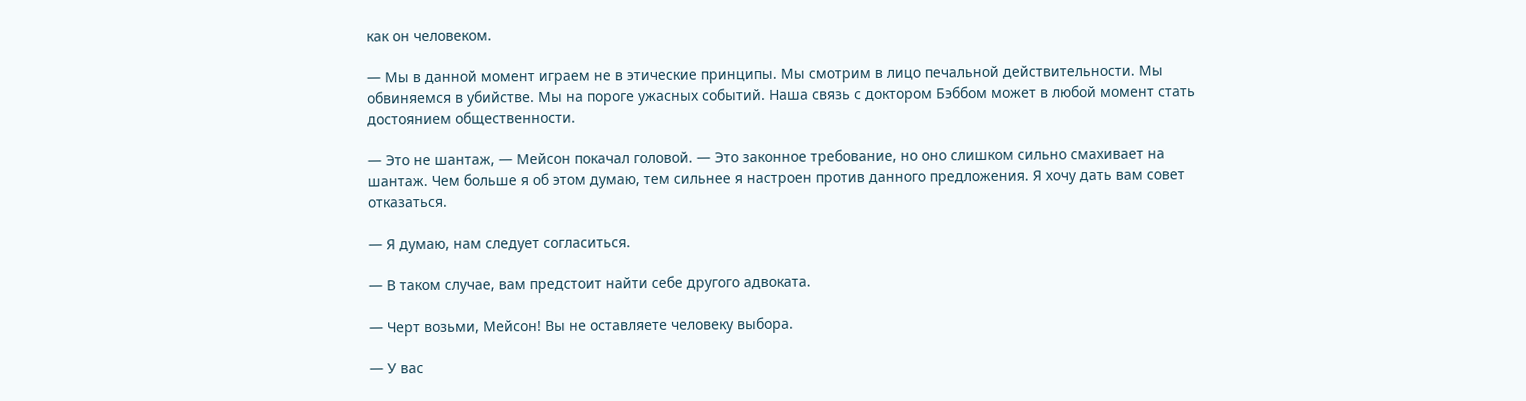как он человеком.

— Мы в данной момент играем не в этические принципы. Мы смотрим в лицо печальной действительности. Мы обвиняемся в убийстве. Мы на пороге ужасных событий. Наша связь с доктором Бэббом может в любой момент стать достоянием общественности.

— Это не шантаж, — Мейсон покачал головой. — Это законное требование, но оно слишком сильно смахивает на шантаж. Чем больше я об этом думаю, тем сильнее я настроен против данного предложения. Я хочу дать вам совет отказаться.

— Я думаю, нам следует согласиться.

— В таком случае, вам предстоит найти себе другого адвоката.

— Черт возьми, Мейсон! Вы не оставляете человеку выбора.

— У вас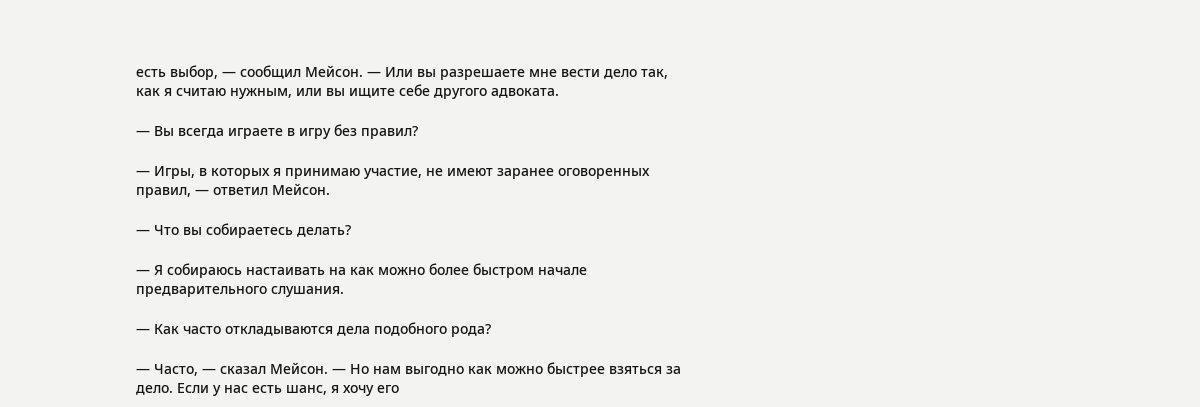есть выбор, — сообщил Мейсон. — Или вы разрешаете мне вести дело так, как я считаю нужным, или вы ищите себе другого адвоката.

— Вы всегда играете в игру без правил?

— Игры, в которых я принимаю участие, не имеют заранее оговоренных правил, — ответил Мейсон.

— Что вы собираетесь делать?

— Я собираюсь настаивать на как можно более быстром начале предварительного слушания.

— Как часто откладываются дела подобного рода?

— Часто, — сказал Мейсон. — Но нам выгодно как можно быстрее взяться за дело. Если у нас есть шанс, я хочу его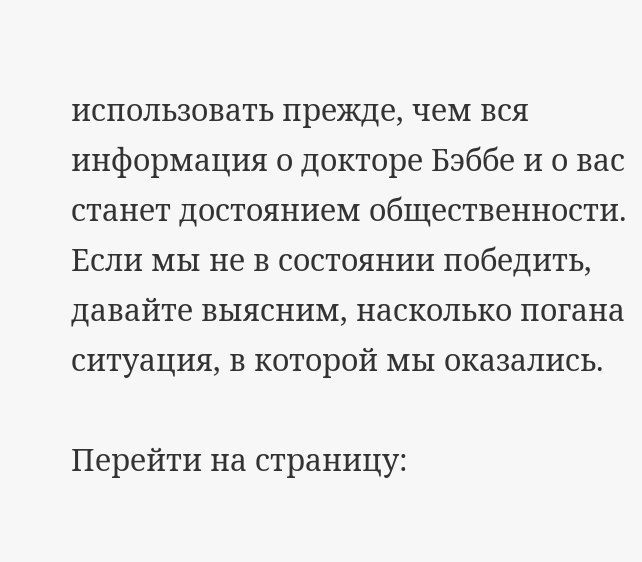использовать прежде, чем вся информация о докторе Бэббе и о вас станет достоянием общественности. Если мы не в состоянии победить, давайте выясним, насколько погана ситуация, в которой мы оказались.

Перейти на страницу: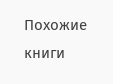Похожие книги